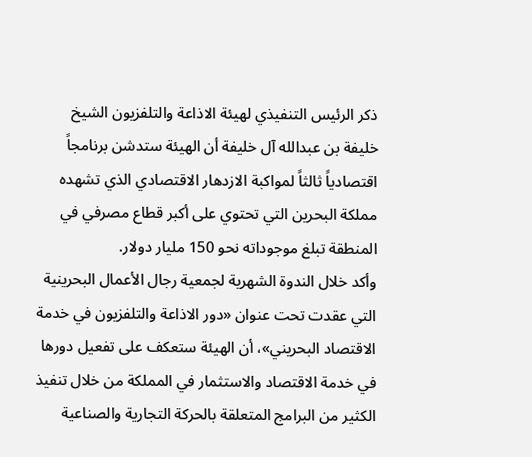ذكر الرئيس التنفيذي لهيئة الاذاعة والتلفزيون الشيخ خليفة بن عبدالله آل خليفة أن الهيئة ستدشن برنامجاً اقتصادياً ثالثاً لمواكبة الازدهار الاقتصادي الذي تشهده مملكة البحرين التي تحتوي على أكبر قطاع مصرفي في المنطقة تبلغ موجوداته نحو 150 مليار دولار.
وأكد خلال الندوة الشهرية لجمعية رجال الأعمال البحرينية التي عقدت تحت عنوان «دور الاذاعة والتلفزيون في خدمة الاقتصاد البحريني»، أن الهيئة ستعكف على تفعيل دورها في خدمة الاقتصاد والاستثمار في المملكة من خلال تنفيذ الكثير من البرامج المتعلقة بالحركة التجارية والصناعية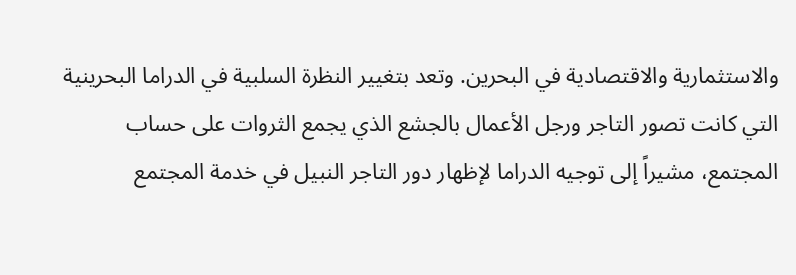والاستثمارية والاقتصادية في البحرين. وتعد بتغيير النظرة السلبية في الدراما البحرينية التي كانت تصور التاجر ورجل الأعمال بالجشع الذي يجمع الثروات على حساب المجتمع، مشيراً إلى توجيه الدراما لإظهار دور التاجر النبيل في خدمة المجتمع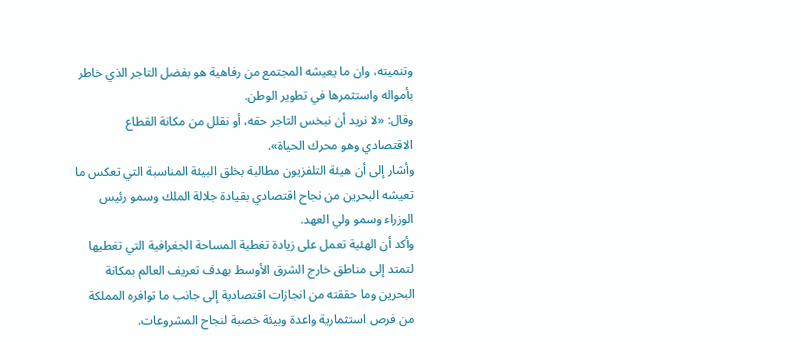وتنميته، وان ما يعيشه المجتمع من رفاهية هو بفضل التاجر الذي خاطر بأمواله واستثمرها في تطوير الوطن.
وقال: «لا نريد أن نبخس التاجر حقه، أو نقلل من مكانة القطاع الاقتصادي وهو محرك الحياة».
وأشار إلى أن هيئة التلفزيون مطالبة بخلق البيئة المناسبة التي تعكس ما تعيشه البحرين من نجاح اقتصادي بقيادة جلالة الملك وسمو رئيس الوزراء وسمو ولي العهد.
وأكد أن الهئية تعمل على زيادة تغطية المساحة الجغرافية التي تغطيها لتمتد إلى مناطق خارج الشرق الأوسط بهدف تعريف العالم بمكانة البحرين وما حققته من انجازات اقتصادية إلى جانب ما توافره المملكة من فرص استثمارية واعدة وبيئة خصبة لنجاح المشروعات.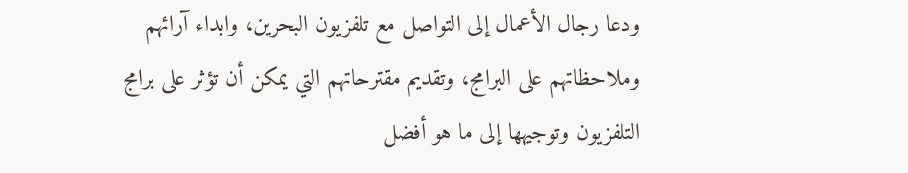ودعا رجال الأعمال إلى التواصل مع تلفزيون البحرين، وابداء آرائهم وملاحظاتهم على البرامج، وتقديم مقترحاتهم التي يمكن أن تؤثر على برامج التلفزيون وتوجيهها إلى ما هو أفضل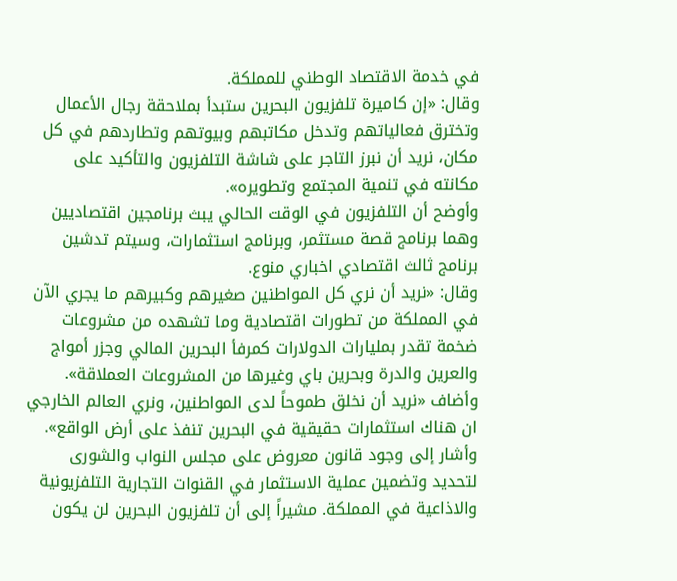في خدمة الاقتصاد الوطني للمملكة.
وقال: «إن كاميرة تلفزيون البحرين ستبدأ بملاحقة رجال الأعمال وتخترق فعالياتهم وتدخل مكاتبهم وبيوتهم وتطاردهم في كل مكان، نريد أن نبرز التاجر على شاشة التلفزيون والتأكيد على مكانته في تنمية المجتمع وتطويره».
وأوضح أن التلفزيون في الوقت الحالي يبث برنامجين اقتصاديين وهما برنامج قصة مستثمر، وبرنامج استثمارات، وسيتم تدشين برنامج ثالث اقتصادي اخباري منوع.
وقال: «نريد أن نري كل المواطنين صغيرهم وكبيرهم ما يجري الآن في المملكة من تطورات اقتصادية وما تشهده من مشروعات ضخمة تقدر بمليارات الدولارات كمرفأ البحرين المالي وجزر أمواج والعرين والدرة وبحرين باي وغيرها من المشروعات العملاقة».
وأضاف «نريد أن نخلق طموحاً لدى المواطنين، ونري العالم الخارجي ان هناك استثمارات حقيقية في البحرين تنفذ على أرض الواقع».
وأشار إلى وجود قانون معروض على مجلس النواب والشورى لتحديد وتضمين عملية الاستثمار في القنوات التجارية التلفزيونية والاذاعية في المملكة. مشيراً إلى أن تلفزيون البحرين لن يكون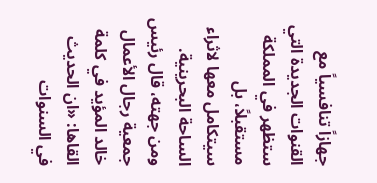جهازاً تنافسياً مع القنوات الجديدة التي ستظهر في المملكة مستقبلاً، بل سيتكامل معها لاثراء الساحة البحرينية.
ومن جهته، قال رئيس جمعية رجال الأعمال خالد المؤيد في كلمة القاها: «ان الحديث في السنوات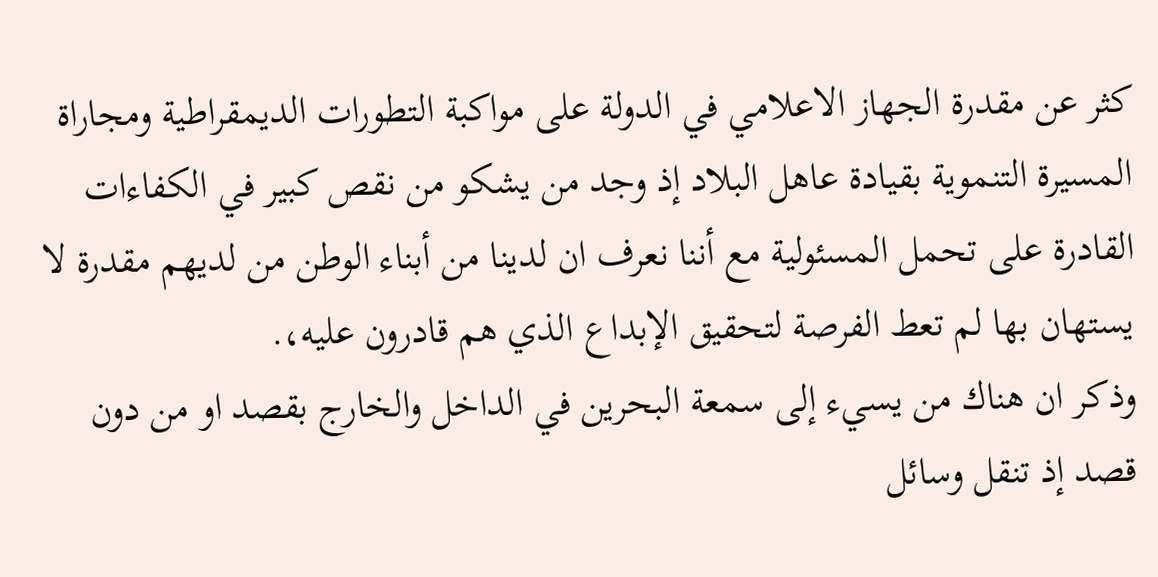كثر عن مقدرة الجهاز الاعلامي في الدولة على مواكبة التطورات الديمقراطية ومجاراة المسيرة التنموية بقيادة عاهل البلاد إذ وجد من يشكو من نقص كبير في الكفاءات القادرة على تحمل المسئولية مع أننا نعرف ان لدينا من أبناء الوطن من لديهم مقدرة لا يستهان بها لم تعط الفرصة لتحقيق الإبداع الذي هم قادرون عليه،.
وذكر ان هناك من يسيء إلى سمعة البحرين في الداخل والخارج بقصد او من دون قصد إذ تنقل وسائل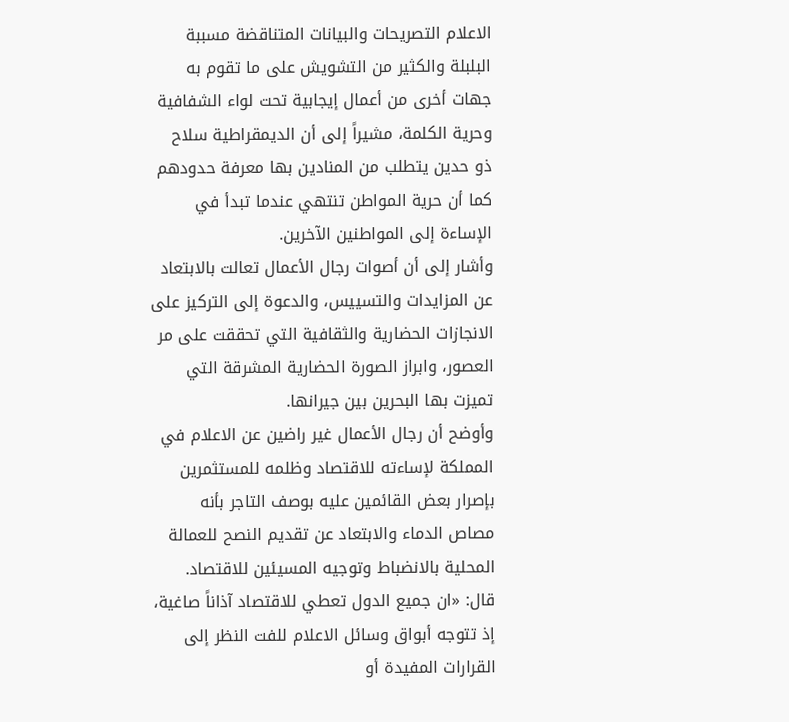الاعلام التصريحات والبيانات المتناقضة مسببة البلبلة والكثير من التشويش على ما تقوم به جهات أخرى من أعمال إيجابية تحت لواء الشفافية وحرية الكلمة، مشيراً إلى أن الديمقراطية سلاح ذو حدين يتطلب من المنادين بها معرفة حدودهم كما أن حرية المواطن تنتهي عندما تبدأ في الإساءة إلى المواطنين الآخرين.
وأشار إلى أن أصوات رجال الأعمال تعالت بالابتعاد عن المزايدات والتسييس، والدعوة إلى التركيز على الانجازات الحضارية والثقافية التي تحققت على مر العصور، وابراز الصورة الحضارية المشرقة التي تميزت بها البحرين بين جيرانها.
وأوضح أن رجال الأعمال غير راضين عن الاعلام في المملكة لإساءته للاقتصاد وظلمه للمستثمرين بإصرار بعض القائمين عليه بوصف التاجر بأنه مصاص الدماء والابتعاد عن تقديم النصح للعمالة المحلية بالانضباط وتوجيه المسيئين للاقتصاد.
قال: «ان جميع الدول تعطي للاقتصاد آذاناً صاغية، إذ تتوجه أبواق وسائل الاعلام للفت النظر إلى القرارات المفيدة أو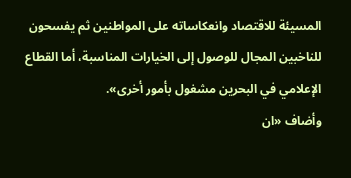المسيئة للاقتصاد وانعكاساته على المواطنين ثم يفسحون للناخبين المجال للوصول إلى الخيارات المناسبة، أما القطاع الإعلامي في البحرين مشغول بأمور أخرى».
وأضاف «ان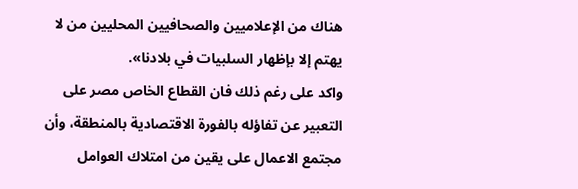هناك من الإعلاميين والصحافيين المحليين من لا يهتم إلا بإظهار السلبيات في بلادنا».
واكد على رغم ذلك فان القطاع الخاص مصر على التعبير عن تفاؤله بالفورة الاقتصادية بالمنطقة، وأن مجتمع الاعمال على يقين من امتلاك العوامل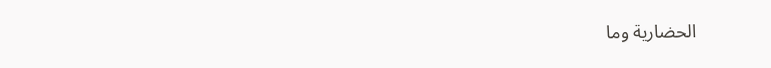الحضارية وما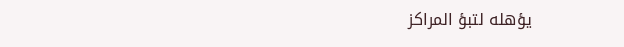يؤهله لتبؤ المراكز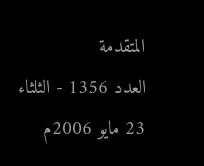المتقدمة
العدد 1356 - الثلثاء 23 مايو 2006م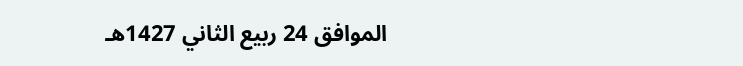الموافق 24 ربيع الثاني 1427هـ